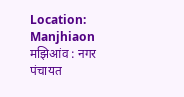Location: Manjhiaon
मझिआंव : नगर पंचायत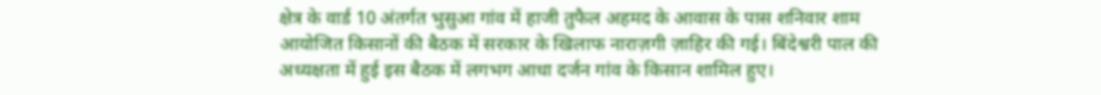क्षेत्र के वार्ड 10 अंतर्गत भुसुआ गांव में हाजी तुफैल अहमद के आवास के पास शनिवार शाम आयोजित किसानों की बैठक में सरकार के खिलाफ नाराज़गी ज़ाहिर की गई। बिंदेश्वरी पाल की अध्यक्षता में हुई इस बैठक में लगभग आधा दर्जन गांव के किसान शामिल हुए।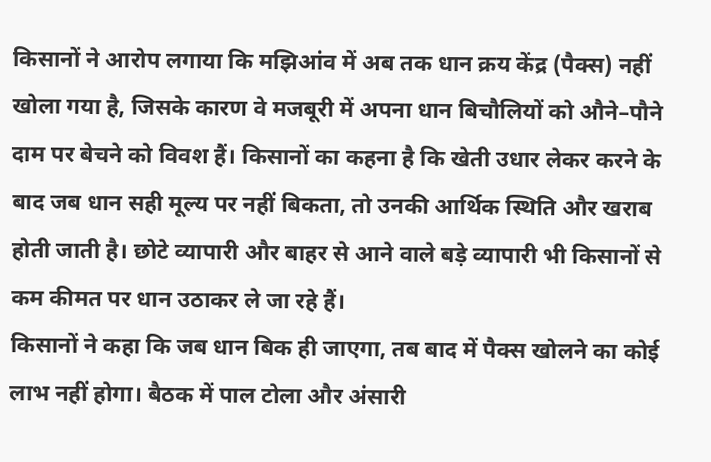किसानों ने आरोप लगाया कि मझिआंव में अब तक धान क्रय केंद्र (पैक्स) नहीं खोला गया है, जिसके कारण वे मजबूरी में अपना धान बिचौलियों को औने–पौने दाम पर बेचने को विवश हैं। किसानों का कहना है कि खेती उधार लेकर करने के बाद जब धान सही मूल्य पर नहीं बिकता, तो उनकी आर्थिक स्थिति और खराब होती जाती है। छोटे व्यापारी और बाहर से आने वाले बड़े व्यापारी भी किसानों से कम कीमत पर धान उठाकर ले जा रहे हैं।
किसानों ने कहा कि जब धान बिक ही जाएगा, तब बाद में पैक्स खोलने का कोई लाभ नहीं होगा। बैठक में पाल टोला और अंसारी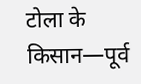टोला के किसान—पूर्व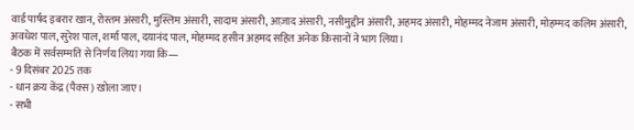वार्ड पार्षद इबरार खान, रोस्तम अंसारी, मुस्लिम अंसारी, सादाम अंसारी, आज़ाद अंसारी, नसीमुद्दीन अंसारी, अहमद अंसारी, मोहम्मद नेजाम अंसारी, मोहम्मद कलिम अंसारी, अवधेश पाल, सुरेश पाल, शर्मा पाल, दयानंद पाल, मोहम्मद हसीन अहमद सहित अनेक किसानों ने भाग लिया।
बैठक में सर्वसम्मति से निर्णय लिया गया कि—
- 9 दिसंबर 2025 तक
- धान क्रय केंद्र (पैक्स) खोला जाए।
- सभी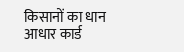किसानों का धान आधार कार्ड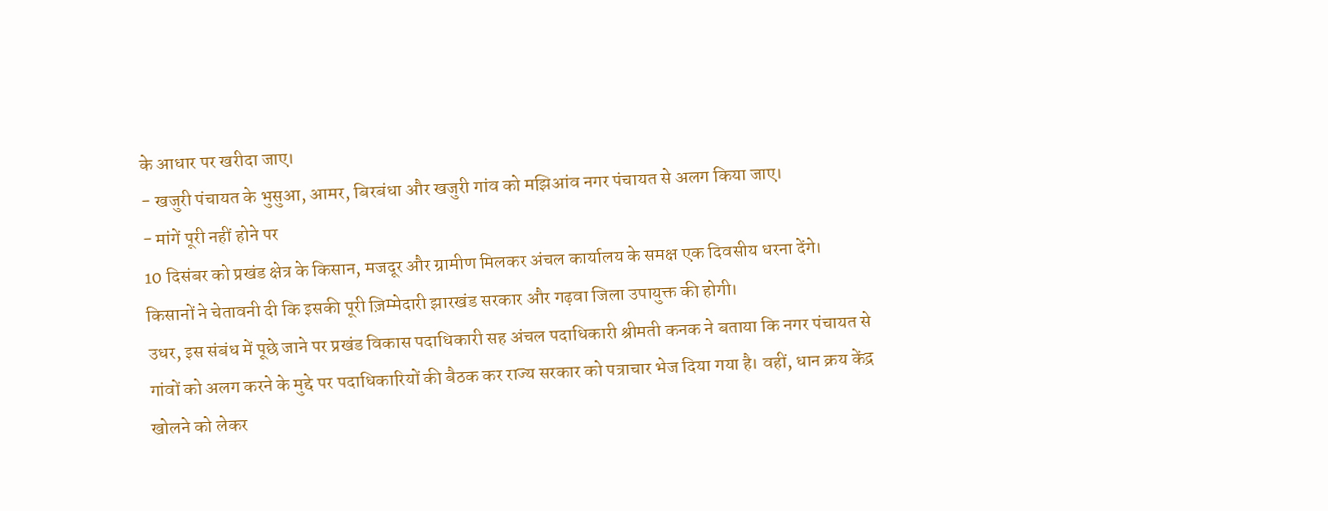के आधार पर खरीदा जाए।
- खजुरी पंचायत के भुसुआ, आमर, बिरबंधा और खजुरी गांव को मझिआंव नगर पंचायत से अलग किया जाए।
- मांगें पूरी नहीं होने पर
10 दिसंबर को प्रखंड क्षेत्र के किसान, मजदूर और ग्रामीण मिलकर अंचल कार्यालय के समक्ष एक दिवसीय धरना देंगे।
किसानों ने चेतावनी दी कि इसकी पूरी ज़िम्मेदारी झारखंड सरकार और गढ़वा जिला उपायुक्त की होगी।
उधर, इस संबंध में पूछे जाने पर प्रखंड विकास पदाधिकारी सह अंचल पदाधिकारी श्रीमती कनक ने बताया कि नगर पंचायत से गांवों को अलग करने के मुद्दे पर पदाधिकारियों की बैठक कर राज्य सरकार को पत्राचार भेज दिया गया है। वहीं, धान क्रय केंद्र खोलने को लेकर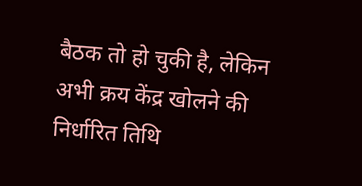बैठक तो हो चुकी है, लेकिन अभी क्रय केंद्र खोलने की निर्धारित तिथि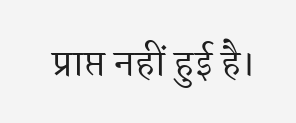प्राप्त नहीं हुई है।